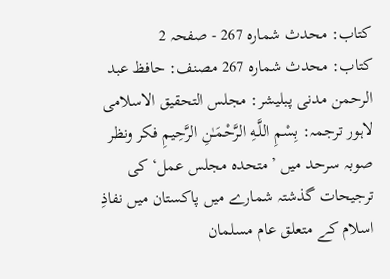کتاب: محدث شمارہ 267 - صفحہ 2
کتاب: محدث شمارہ 267 مصنف: حافظ عبد الرحمن مدنی پبلیشر: مجلس التحقیق الاسلامی لاہور ترجمہ: بِسْمِ اللَّـهِ الرَّحْمَـٰنِ الرَّحِيمِ فکر ونظر صوبہ سرحد میں ’متحدہ مجلس عمل‘ کی ترجیحات گذشتہ شمارے میں پاکستان میں نفاذِ اسلام کے متعلق عام مسلمان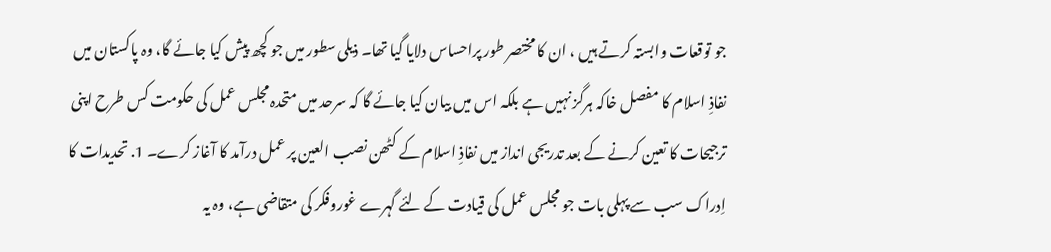جو توقعات وابستہ کرتے ہیں ، ان کا مختصر طور پراحساس دلایا گیا تھا۔ ذیلی سطور میں جو کچھ پیش کیا جائے گا، وہ پاکستان میں نفاذِ اسلام کا مفصل خاکہ ہرگز نہیں ہے بلکہ اس میں بیان کیا جائے گا کہ سرحد میں متحدہ مجلس عمل کی حکومت کس طرح اپنی ترجیحات کا تعین کرنے کے بعد تدریجی انداز میں نفاذِ اسلام کے کٹھن نصب العین پر عمل درآمد کا آغاز کرے۔ 1. تحدیدات کا اِدراک سب سے پہلی بات جو مجلس عمل کی قیادت کے لئے گہرے غوروفکر کی متقاضی ہے، وہ یہ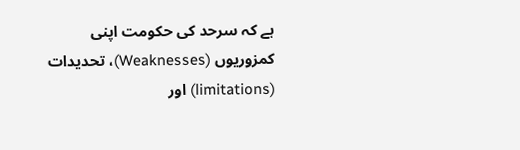ہے کہ سرحد کی حکومت اپنی کمزوریوں (Weaknesses)، تحدیدات (limitations) اور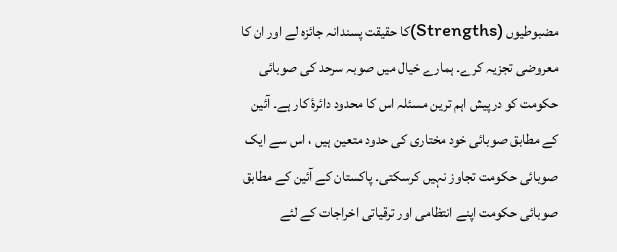مضبوطیوں (Strengths)کا حقیقت پسندانہ جائزہ لے اور ان کا معروضی تجزیہ کرے۔ ہمارے خیال میں صوبہ سرحد کی صوبائی حکومت کو درپیش اہم ترین مسئلہ اس کا محدود دائرۂ کار ہے۔ آئین کے مطابق صوبائی خود مختاری کی حدود متعین ہیں ، اس سے ایک صوبائی حکومت تجاوز نہیں کرسکتی۔ پاکستان کے آئین کے مطابق صوبائی حکومت اپنے انتظامی اور ترقیاتی اخراجات کے لئے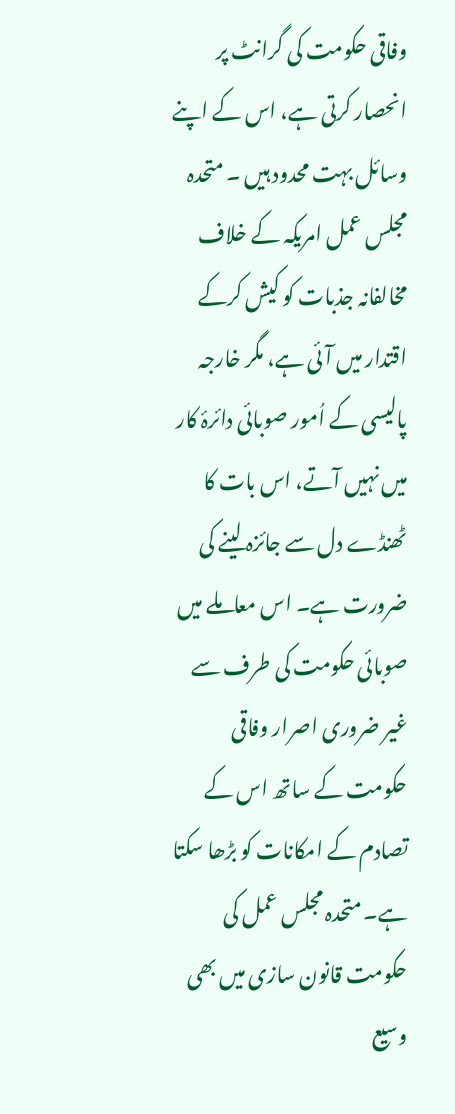وفاقی حکومت کی گرانٹ پر انحصار کرتی ہے، اس کے اپنے وسائل بہت محدود ہیں ۔ متحدہ مجلس عمل امریکہ کے خلاف مخالفانہ جذبات کو کیش کرکے اقتدار میں آئی ہے، مگر خارجہ پالیسی کے اُمور صوبائی دائرۂ کار میں نہیں آتے، اس بات کا ٹھنڈے دل سے جائزہ لینے کی ضرورت ہے۔ اس معاملے میں صوبائی حکومت کی طرف سے غیر ضروری اصرار وفاقی حکومت کے ساتھ اس کے تصادم کے امکانات کو بڑھا سکتا ہے۔ متحدہ مجلس عمل کی حکومت قانون سازی میں بھی وسیع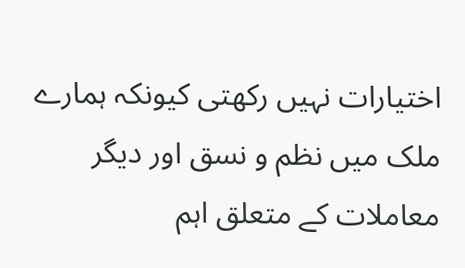اختیارات نہیں رکھتی کیونکہ ہمارے ملک میں نظم و نسق اور دیگر معاملات کے متعلق اہم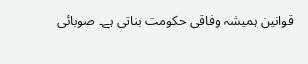قوانین ہمیشہ وفاقی حکومت بناتی ہے۔ صوبائی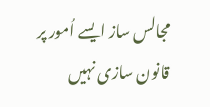مجالس ساز ایسے اُمور پر قانون سازی نہیں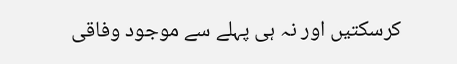کرسکتیں اور نہ ہی پہلے سے موجود وفاقی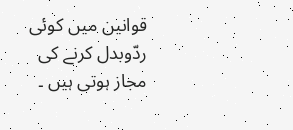قوانین میں کوئی ردّوبدل کرنے کی مجاز ہوتی ہیں ۔